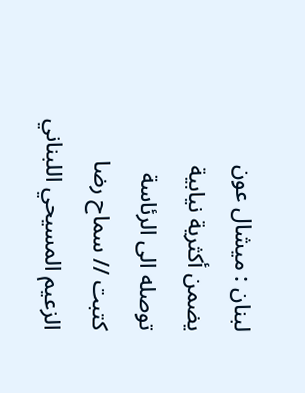لبنان : ميشال عون يضمن أكثرية نيابية توصله الى الرئاسة
كتبت // سماح رضا
الزعيم المسيحي اللبناني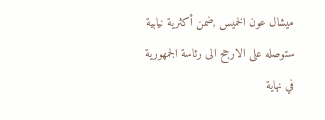ميشال عون الخميس ,ضمن أكثرية نيابية ستوصله على الارجح الى رئاسة الجمهورية في نهاية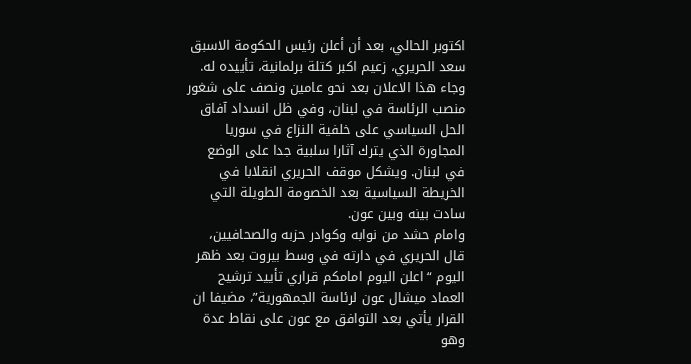اكتوبر الحالي، بعد أن أعلن رئيس الحكومة الاسبق سعد الحريري، زعيم اكبر كتلة برلمانية، تأييده له.
وجاء هذا الاعلان بعد نحو عامين ونصف على شغور منصب الرئاسة في لبنان، وفي ظل انسداد آفاق الحل السياسي على خلفية النزاع في سوريا المجاورة الذي يترك آثارا سلبية جدا على الوضع في لبنان. ويشكل موقف الحريري انقلابا في الخريطة السياسية بعد الخصومة الطويلة التي سادت بينه وبين عون.
وامام حشد من نوابه وكوادر حزبه والصحافيين، قال الحريري في دارته في وسط بيروت بعد ظهر اليوم “اعلن اليوم امامكم قراري تأييد ترشيح العماد ميشال عون لرئاسة الجمهورية”، مضيفا ان القرار يأتي بعد التوافق مع عون على نقاط عدة وهو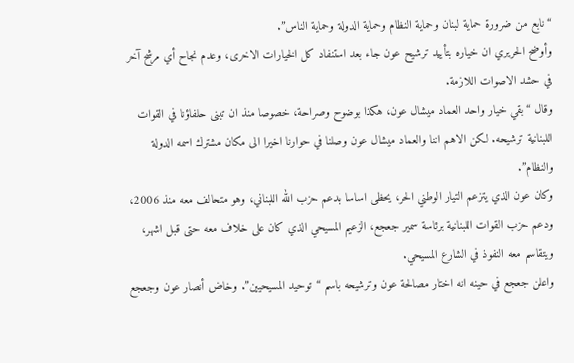“نابع من ضرورة حماية لبنان وحماية النظام وحماية الدولة وحماية الناس”.
وأوضح الحريري ان خياره بتأييد ترشيح عون جاء بعد استنفاد كل الخيارات الاخرى، وعدم نجاح أي مرشح آخر في حشد الاصوات اللازمة.
وقال “بقي خيار واحد العماد ميشال عون، هكذا بوضوح وصراحة، خصوصا منذ ان تبنى حلفاؤنا في القوات اللبنانية ترشيحه. لكن الاهم اننا والعماد ميشال عون وصلنا في حوارنا اخيرا الى مكان مشترك اسمه الدولة والنظام”.
وكان عون الذي يتزعم التيار الوطني الحر، يحظى اساسا بدعم حزب الله اللبناني، وهو متحالف معه منذ 2006، ودعم حزب القوات اللبنانية برئاسة سمير جعجع، الزعيم المسيحي الذي كان على خلاف معه حتى قبل اشهر، ويتقاسم معه النفوذ في الشارع المسيحي.
واعلن جعجع في حينه انه اختار مصالحة عون وترشيحه باسم “توحيد المسيحيين”. وخاض أنصار عون وجعجع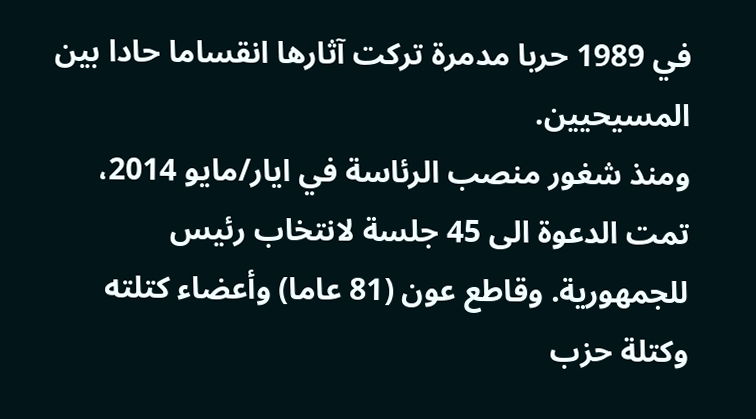في 1989 حربا مدمرة تركت آثارها انقساما حادا بين المسيحيين.
ومنذ شغور منصب الرئاسة في ايار/مايو 2014، تمت الدعوة الى 45 جلسة لانتخاب رئيس للجمهورية. وقاطع عون (81 عاما) وأعضاء كتلته وكتلة حزب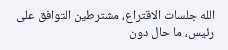الله جلسات الاقتراع، مشترطين التوافق على رئيس، ما حال دون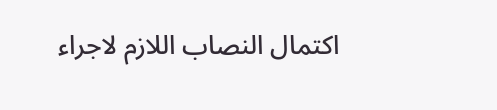اكتمال النصاب اللازم لاجراء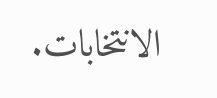الانتخابات.